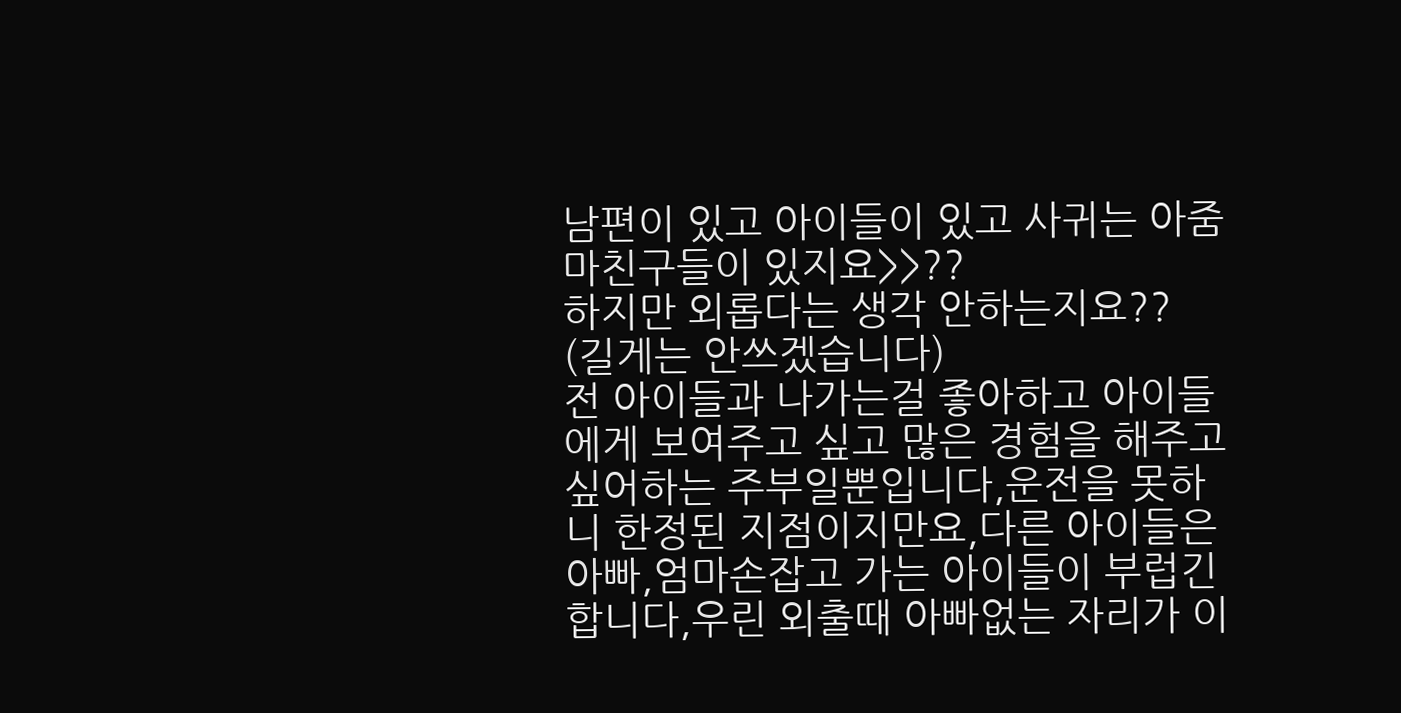남편이 있고 아이들이 있고 사귀는 아줌마친구들이 있지요>>??
하지만 외롭다는 생각 안하는지요??
(길게는 안쓰겠습니다)
전 아이들과 나가는걸 좋아하고 아이들에게 보여주고 싶고 많은 경험을 해주고 싶어하는 주부일뿐입니다,운전을 못하니 한정된 지점이지만요,다른 아이들은 아빠,엄마손잡고 가는 아이들이 부럽긴합니다,우린 외출때 아빠없는 자리가 이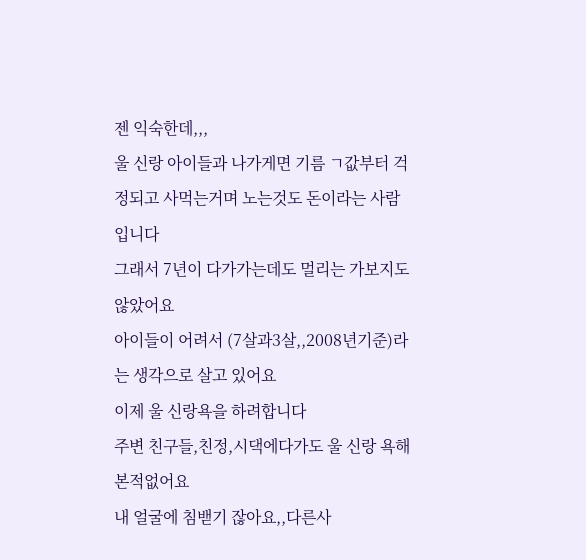젠 익숙한데,,,
울 신랑 아이들과 나가게면 기름 ㄱ값부터 걱정되고 사먹는거며 노는것도 돈이라는 사람입니다
그래서 7년이 다가가는데도 멀리는 가보지도 않았어요
아이들이 어려서 (7살과3살,,2008년기준)라는 생각으로 살고 있어요
이제 울 신랑욕을 하려합니다
주변 친구들,친정,시댁에다가도 울 신랑 욕해본적없어요
내 얼굴에 침밷기 잖아요,,다른사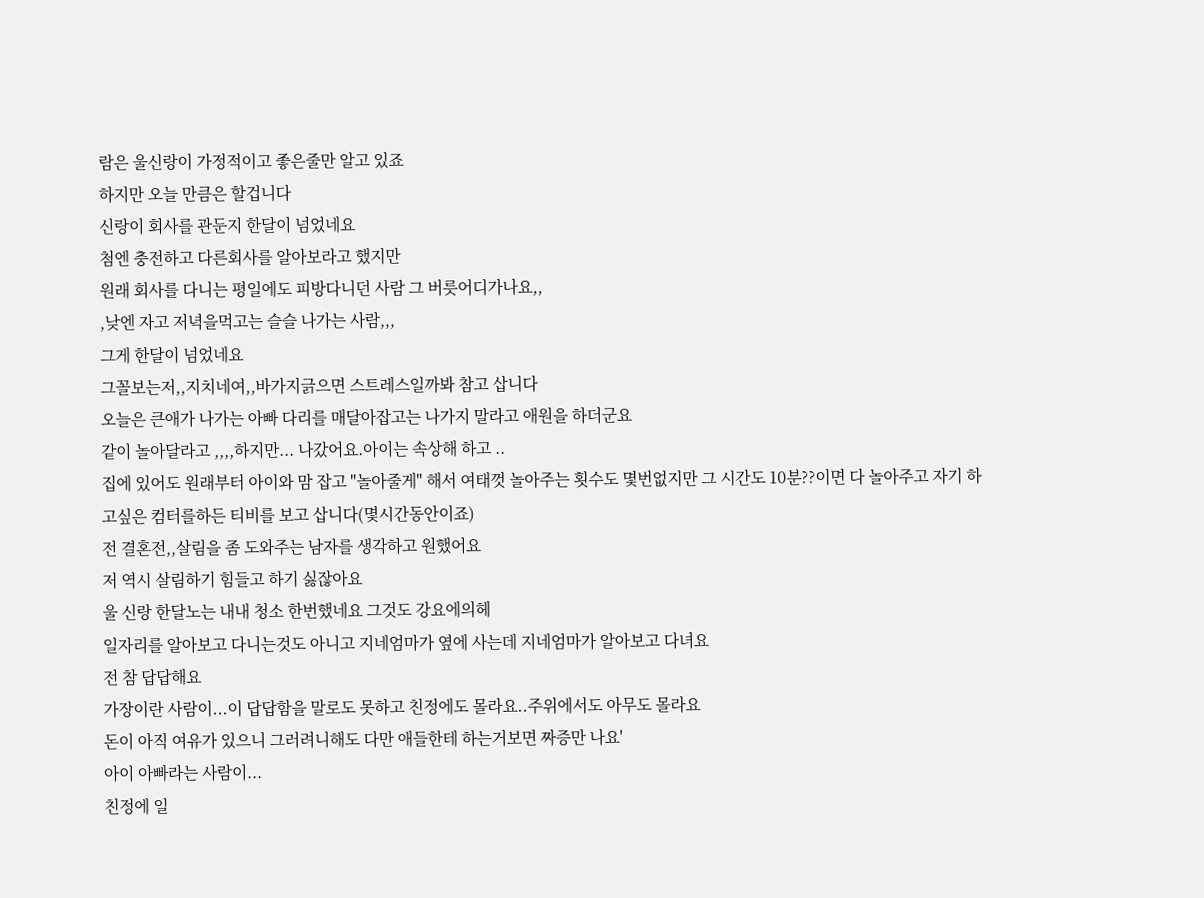람은 울신랑이 가정적이고 좋은줄만 알고 있죠
하지만 오늘 만큼은 할겁니다
신랑이 회사를 관둔지 한달이 넘었네요
첨엔 충전하고 다른회사를 알아보라고 했지만
원래 회사를 다니는 평일에도 피방다니던 사람 그 버릇어디가나요,,
,낮엔 자고 저녁을먹고는 슬슬 나가는 사람,,,
그게 한달이 넘었네요
그꼴보는저,,지치네여,,바가지긁으면 스트레스일까봐 참고 삽니다
오늘은 큰애가 나가는 아빠 다리를 매달아잡고는 나가지 말라고 애원을 하더군요
같이 놀아달라고 ,,,,하지만... 나갔어요.아이는 속상해 하고 ..
집에 있어도 원래부터 아이와 맘 잡고 "놀아줄게" 해서 여태껏 놀아주는 횟수도 몇번없지만 그 시간도 10분??이면 다 놀아주고 자기 하고싶은 컴터를하든 티비를 보고 삽니다(몇시간동안이죠)
전 결혼전,,살림을 좀 도와주는 남자를 생각하고 원했어요
저 역시 살림하기 힘들고 하기 싫잖아요
울 신랑 한달노는 내내 청소 한번했네요 그것도 강요에의헤
일자리를 알아보고 다니는것도 아니고 지네엄마가 옆에 사는데 지네엄마가 알아보고 다녀요
전 참 답답해요
가장이란 사람이...이 답답함을 말로도 못하고 친정에도 몰라요..주위에서도 아무도 몰라요
돈이 아직 여유가 있으니 그러려니해도 다만 애들한테 하는거보면 짜증만 나요'
아이 아빠라는 사람이...
친정에 일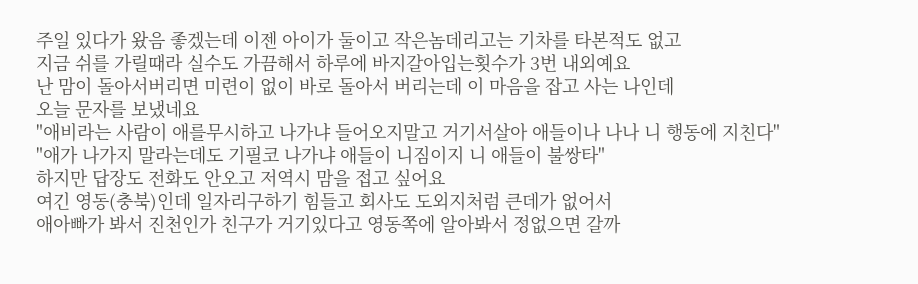주일 있다가 왔음 좋겠는데 이젠 아이가 둘이고 작은놈데리고는 기차를 타본적도 없고
지금 쉬를 가릴때라 실수도 가끔해서 하루에 바지갈아입는횟수가 3번 내외예요
난 맘이 돌아서버리면 미련이 없이 바로 돌아서 버리는데 이 마음을 잡고 사는 나인데
오늘 문자를 보냈네요
"애비라는 사람이 애를무시하고 나가냐 들어오지말고 거기서살아 애들이나 나나 니 행동에 지친다"
"애가 나가지 말라는데도 기필코 나가냐 애들이 니짐이지 니 애들이 불쌍타"
하지만 답장도 전화도 안오고 저역시 맘을 접고 싶어요
여긴 영동(충북)인데 일자리구하기 힘들고 회사도 도외지처럼 큰데가 없어서
애아빠가 봐서 진천인가 친구가 거기있다고 영동쪽에 알아봐서 정없으면 갈까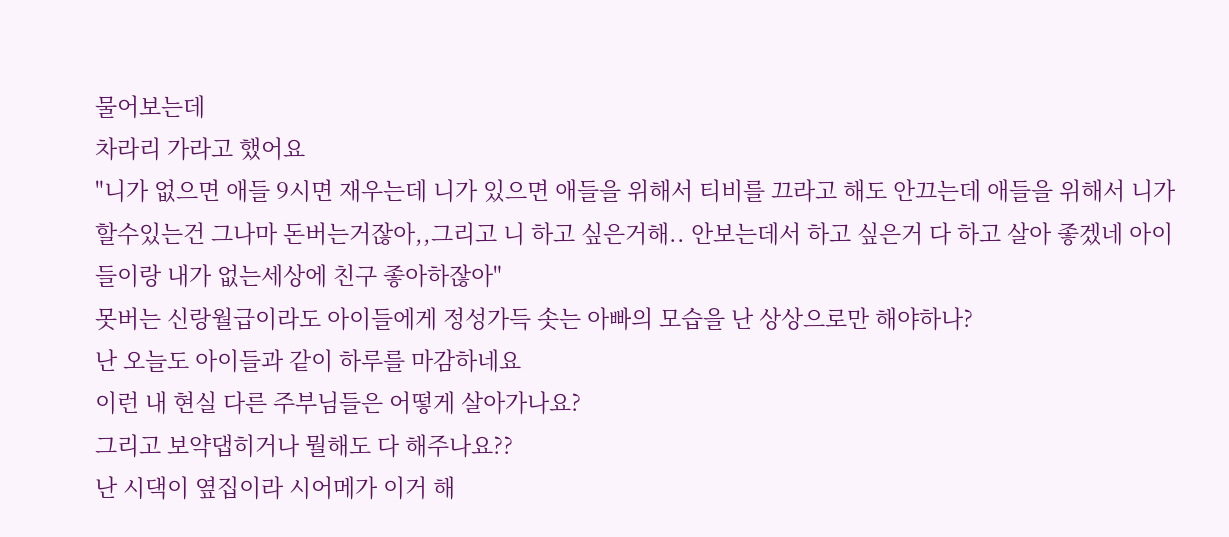물어보는데
차라리 가라고 했어요
"니가 없으면 애들 9시면 재우는데 니가 있으면 애들을 위해서 티비를 끄라고 해도 안끄는데 애들을 위해서 니가 할수있는건 그나마 돈버는거잖아,,그리고 니 하고 싶은거해.. 안보는데서 하고 싶은거 다 하고 살아 좋겠네 아이들이랑 내가 없는세상에 친구 좋아하잖아"
못버는 신랑월급이라도 아이들에게 정성가득 솟는 아빠의 모습을 난 상상으로만 해야하나?
난 오늘도 아이들과 같이 하루를 마감하네요
이런 내 현실 다른 주부님들은 어떻게 살아가나요?
그리고 보약댑히거나 뭘해도 다 해주나요??
난 시댁이 옆집이라 시어메가 이거 해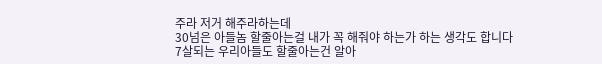주라 저거 해주라하는데
30넘은 아들놈 할줄아는걸 내가 꼭 해줘야 하는가 하는 생각도 합니다
7살되는 우리아들도 할줄아는건 알아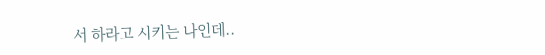서 하라고 시키는 나인데..